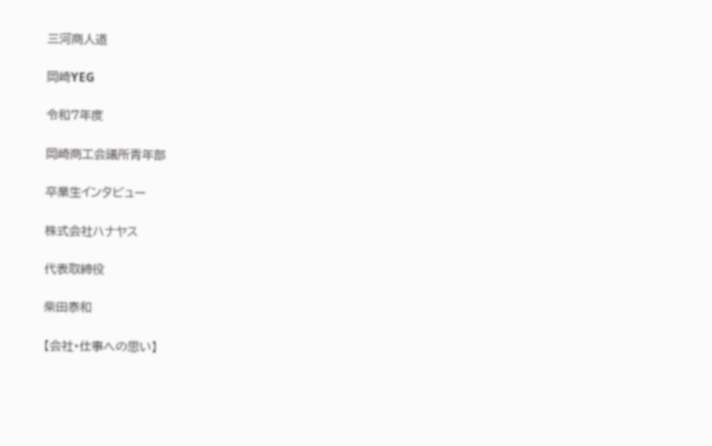三河商人道

岡崎YEG

令和7年度

岡崎商工会議所青年部

卒業生インタビュー

株式会社ハナヤス

代表取締役

柴田泰和

【会社・仕事への思い】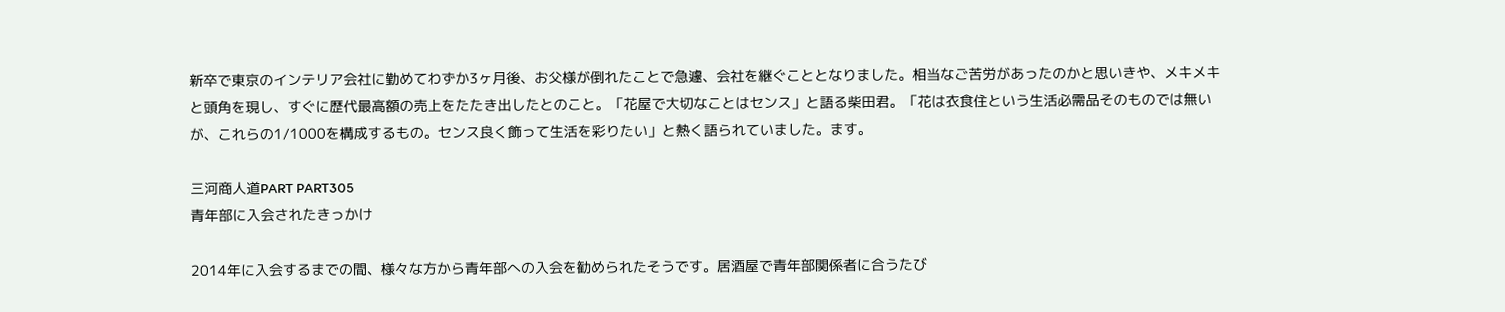新卒で東京のインテリア会社に勤めてわずか3ヶ月後、お父様が倒れたことで急遽、会社を継ぐこととなりました。相当なご苦労があったのかと思いきや、メキメキと頭角を現し、すぐに歴代最高額の売上をたたき出したとのこと。「花屋で大切なことはセンス」と語る柴田君。「花は衣食住という生活必需品そのものでは無いが、これらの1/1000を構成するもの。センス良く飾って生活を彩りたい」と熱く語られていました。ます。

三河商人道PART PART305
青年部に入会されたきっかけ

2014年に入会するまでの間、様々な方から青年部への入会を勧められたそうです。居酒屋で青年部関係者に合うたび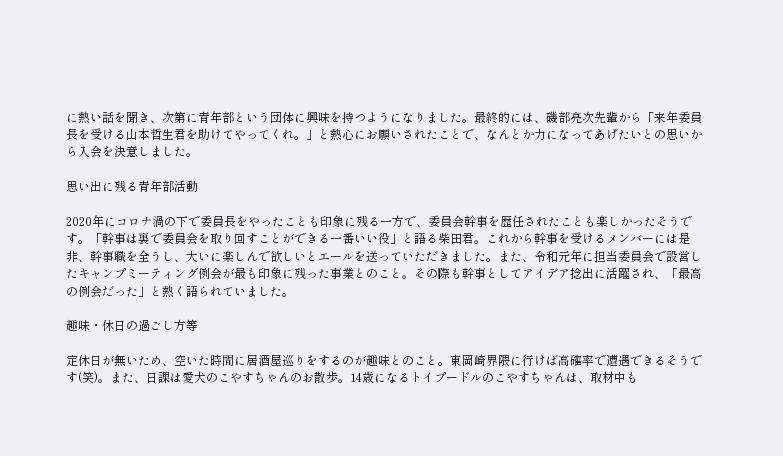に熱い話を聞き、次第に青年部という団体に興味を持つようになりました。最終的には、磯部亮次先輩から「来年委員長を受ける山本哲生君を助けてやってくれ。」と熱心にお願いされたことで、なんとか力になってあげたいとの思いから入会を決意しました。

思い出に残る青年部活動

2020年にコロナ渦の下で委員長をやったことも印象に残る一方で、委員会幹事を歴任されたことも楽しかったそうです。「幹事は裏で委員会を取り回すことができる一番いい役」と語る柴田君。これから幹事を受けるメンバーには是非、幹事職を全うし、大いに楽しんで欲しいとエールを送っていただきました。また、令和元年に担当委員会で設営したキャンプミーティング例会が最も印象に残った事業とのこと。その際も幹事としてアイデア捻出に活躍され、「最高の例会だった」と熱く語られていました。

趣味・休日の過ごし方等

定休日が無いため、空いた時間に居酒屋巡りをするのが趣味とのこと。東岡崎界隈に行けば高確率で遭遇できるそうです(笑)。また、日課は愛犬のこやすちゃんのお散歩。14歳になるトイプードルのこやすちゃんは、取材中も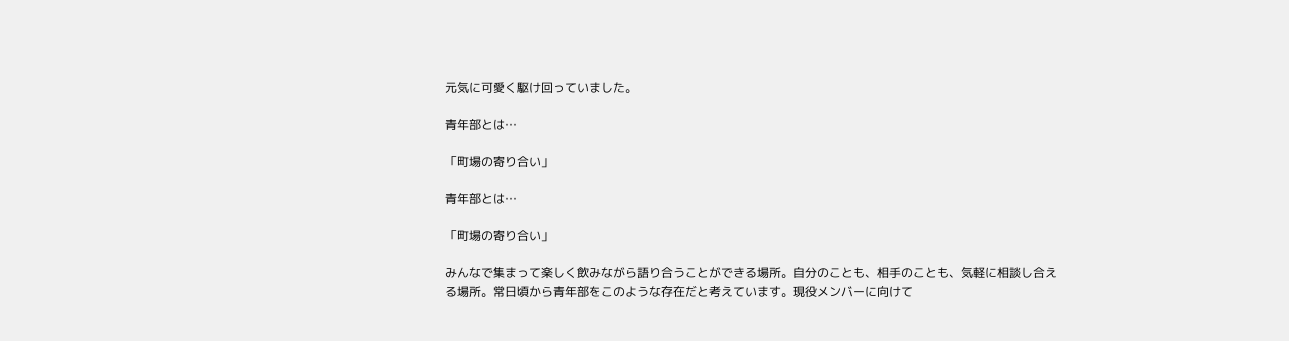元気に可愛く駆け回っていました。

青年部とは…

「町場の寄り合い」

青年部とは…

「町場の寄り合い」

みんなで集まって楽しく飲みながら語り合うことができる場所。自分のことも、相手のことも、気軽に相談し合える場所。常日頃から青年部をこのような存在だと考えています。現役メンバーに向けて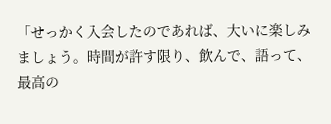「せっかく入会したのであれば、大いに楽しみましょう。時間が許す限り、飲んで、語って、最高の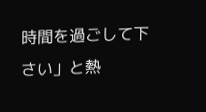時間を過ごして下さい」と熱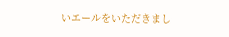いエールをいただきまし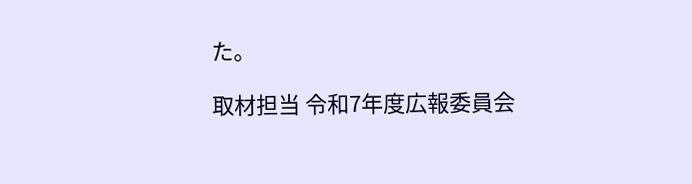た。

取材担当 令和7年度広報委員会